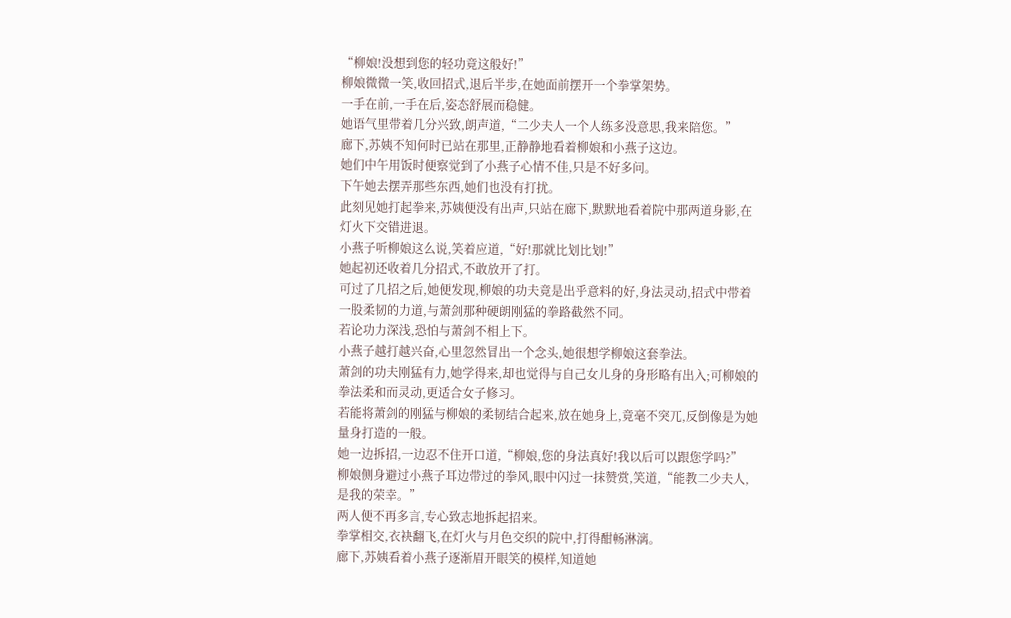“柳娘!没想到您的轻功竟这般好!”
柳娘微微一笑,收回招式,退后半步,在她面前摆开一个拳掌架势。
一手在前,一手在后,姿态舒展而稳健。
她语气里带着几分兴致,朗声道,“二少夫人一个人练多没意思,我来陪您。”
廊下,苏姨不知何时已站在那里,正静静地看着柳娘和小燕子这边。
她们中午用饭时便察觉到了小燕子心情不佳,只是不好多问。
下午她去摆弄那些东西,她们也没有打扰。
此刻见她打起拳来,苏姨便没有出声,只站在廊下,默默地看着院中那两道身影,在灯火下交错进退。
小燕子听柳娘这么说,笑着应道,“好!那就比划比划!”
她起初还收着几分招式,不敢放开了打。
可过了几招之后,她便发现,柳娘的功夫竟是出乎意料的好,身法灵动,招式中带着一股柔韧的力道,与萧剑那种硬朗刚猛的拳路截然不同。
若论功力深浅,恐怕与萧剑不相上下。
小燕子越打越兴奋,心里忽然冒出一个念头,她很想学柳娘这套拳法。
萧剑的功夫刚猛有力,她学得来,却也觉得与自己女儿身的身形略有出入;可柳娘的拳法柔和而灵动,更适合女子修习。
若能将萧剑的刚猛与柳娘的柔韧结合起来,放在她身上,竟毫不突兀,反倒像是为她量身打造的一般。
她一边拆招,一边忍不住开口道,“柳娘,您的身法真好!我以后可以跟您学吗?”
柳娘侧身避过小燕子耳边带过的拳风,眼中闪过一抹赞赏,笑道,“能教二少夫人,是我的荣幸。”
两人便不再多言,专心致志地拆起招来。
拳掌相交,衣袂翻飞,在灯火与月色交织的院中,打得酣畅淋漓。
廊下,苏姨看着小燕子逐渐眉开眼笑的模样,知道她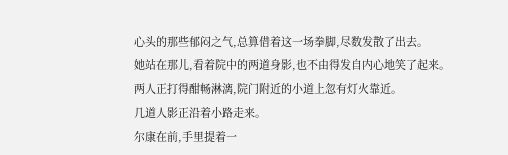心头的那些郁闷之气,总算借着这一场拳脚,尽数发散了出去。
她站在那儿,看着院中的两道身影,也不由得发自内心地笑了起来。
两人正打得酣畅淋漓,院门附近的小道上忽有灯火靠近。
几道人影正沿着小路走来。
尔康在前,手里提着一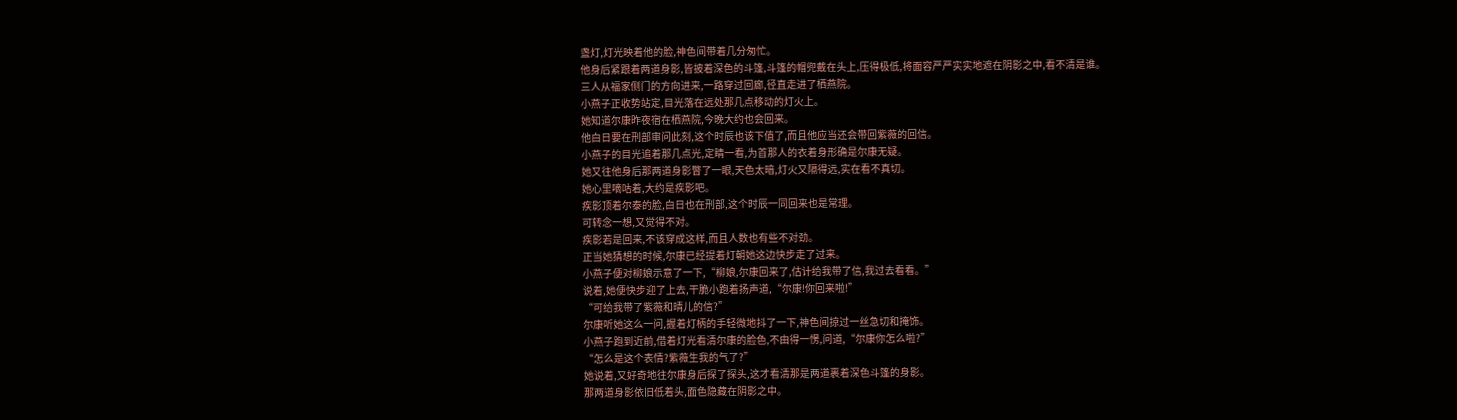盏灯,灯光映着他的脸,神色间带着几分匆忙。
他身后紧跟着两道身影,皆披着深色的斗篷,斗篷的帽兜戴在头上,压得极低,将面容严严实实地遮在阴影之中,看不清是谁。
三人从福家侧门的方向进来,一路穿过回廊,径直走进了栖燕院。
小燕子正收势站定,目光落在远处那几点移动的灯火上。
她知道尔康昨夜宿在栖燕院,今晚大约也会回来。
他白日要在刑部审问此刻,这个时辰也该下值了,而且他应当还会带回紫薇的回信。
小燕子的目光追着那几点光,定睛一看,为首那人的衣着身形确是尔康无疑。
她又往他身后那两道身影瞥了一眼,天色太暗,灯火又隔得远,实在看不真切。
她心里嘀咕着,大约是疾影吧。
疾影顶着尔泰的脸,白日也在刑部,这个时辰一同回来也是常理。
可转念一想,又觉得不对。
疾影若是回来,不该穿成这样,而且人数也有些不对劲。
正当她猜想的时候,尔康已经提着灯朝她这边快步走了过来。
小燕子便对柳娘示意了一下,“柳娘,尔康回来了,估计给我带了信,我过去看看。”
说着,她便快步迎了上去,干脆小跑着扬声道,“尔康!你回来啦!”
“可给我带了紫薇和晴儿的信?”
尔康听她这么一问,握着灯柄的手轻微地抖了一下,神色间掠过一丝急切和掩饰。
小燕子跑到近前,借着灯光看清尔康的脸色,不由得一愣,问道,“尔康你怎么啦?”
“怎么是这个表情?紫薇生我的气了?”
她说着,又好奇地往尔康身后探了探头,这才看清那是两道裹着深色斗篷的身影。
那两道身影依旧低着头,面色隐藏在阴影之中。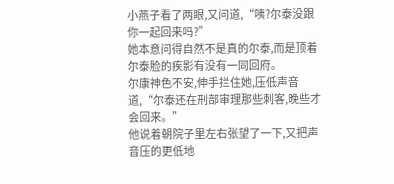小燕子看了两眼,又问道,“咦?尔泰没跟你一起回来吗?”
她本意问得自然不是真的尔泰,而是顶着尔泰脸的疾影有没有一同回府。
尔康神色不安,伸手拦住她,压低声音道,“尔泰还在刑部审理那些刺客,晚些才会回来。”
他说着朝院子里左右张望了一下,又把声音压的更低地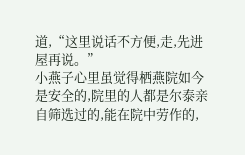道,“这里说话不方便,走,先进屋再说。”
小燕子心里虽觉得栖燕院如今是安全的,院里的人都是尔泰亲自筛选过的,能在院中劳作的,